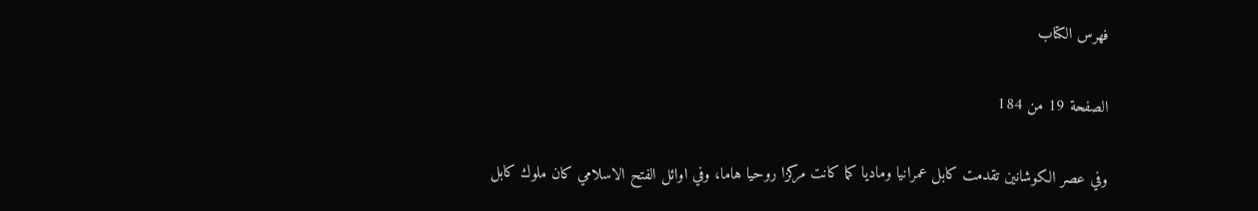فهرس الكتاب

الصفحة 19 من 184

وفي عصر الكوشانين تقدمت کابل عمرانيا وماديا كما كانت مركزا روحيا هاما، وفي اوائل الفتح الاسلامي كان ملوك کابل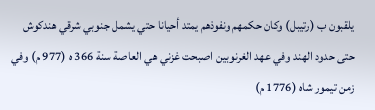يلقبون ب (رتيبل) وكان حكمهم ونفوذهم يمتد أحيانا حتي يشمل جنوبي شرقي هندکوش حتى حدود الهند وفي عهد الغرنوبين اصبحت غزني هي العاصة سنة 366 ه (977 م) وفي زمن تيمور شاه (1776 م)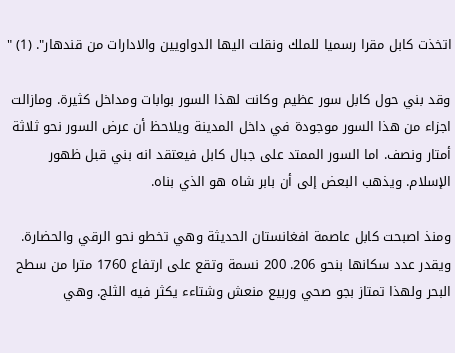اتخذت کابل مقرا رسميا للملك ونقلت اليها الدواويين والادارات من قندهار". (1) "

وقد بني حول كابل سور عظيم وكانت لهذا السور بوابات ومداخل كثيرة. ومازالت اجزاء من هذا السور موجودة في داخل المدينة ويلاحظ أن عرض السور نحو ثلاثة أمتار ونصف. اما السور الممتد على جبال كابل فيعتقد انه بني قبل ظهور الإسلام. ويذهب البعض إلى أن بابر شاه هو الذي بناه.

ومنذ اصبحت کابل عاصمة افغانستان الحديثة وهي تخطو نحو الرقي والحضارة. ويقدر عدد سكانها بنحو 206. 200 نسمة وتقع على ارتفاع 1760 مترا من سطح البحر ولهذا تمتاز بجو صحي وربيع منعش وشتاءء يكثر فيه الثلج. وهي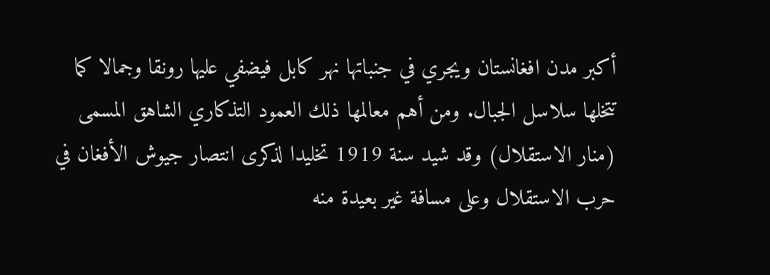أكبر مدن افغانستان ويجري في جنباتها نهر کابل فيضفي عليها رونقا وجمالا كما تتخلها سلاسل الجبال. ومن أهم معالمها ذلك العمود التذكاري الشاهق المسمى (منار الاستقلال) وقد شيد سنة 1919 تخليدا لذكرى انتصار جيوش الأفغان في حرب الاستقلال وعلى مسافة غير بعيدة منه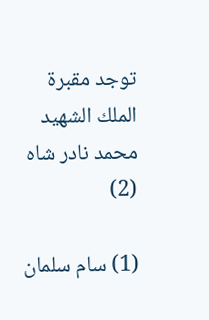توجد مقبرة الملك الشهيد محمد نادر شاه (2)

(1) سام سلمان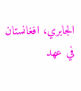الجابري، افغانستان في عهد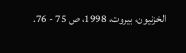الخزنيون، بيروت، 1998، ص 75 - 76.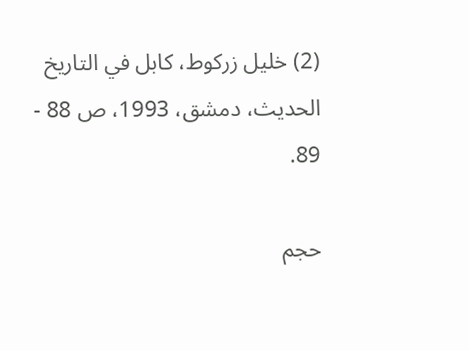(2) خليل زرکوط، كابل في التاريخ الحديث، دمشق، 1993، ص 88 - 89.

حجم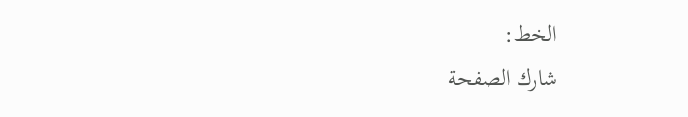الخط:
شارك الصفحة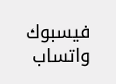فيسبوك واتساب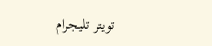تويتر تليجرام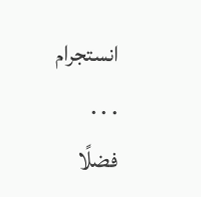انستجرام
. . .
فضلًا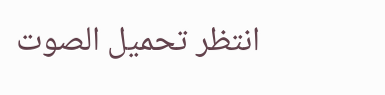انتظر تحميل الصوت